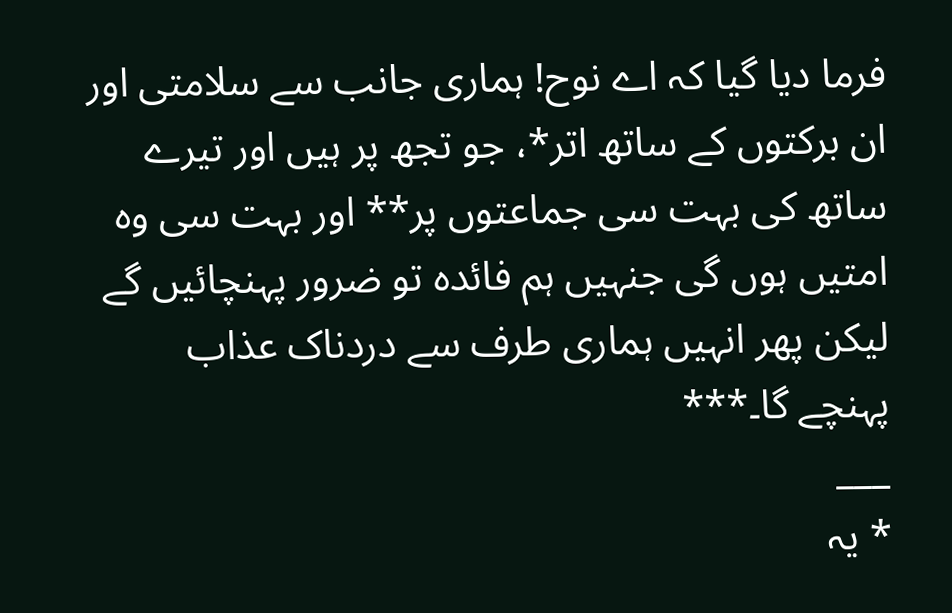فرما دیا گیا کہ اے نوح! ہماری جانب سے سلامتی اور ان برکتوں کے ساتھ اتر*، جو تجھ پر ہیں اور تیرے ساتھ کی بہت سی جماعتوں پر** اور بہت سی وه امتیں ہوں گی جنہیں ہم فائده تو ضرور پہنچائیں گے لیکن پھر انہیں ہماری طرف سے دردناک عذاب پہنچے گا۔***
___
* یہ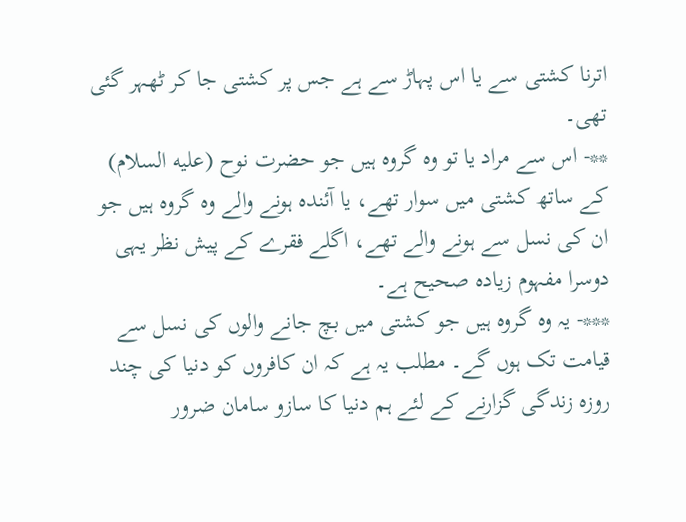اترنا کشتی سے یا اس پہاڑ سے ہے جس پر کشتی جا کر ٹھہر گئی تھی۔
**- اس سے مراد یا تو وہ گروہ ہیں جو حضرت نوح (عليه السلام) کے ساتھ کشتی میں سوار تھے، یا آئندہ ہونے والے وہ گروہ ہیں جو ان کی نسل سے ہونے والے تھے، اگلے فقرے کے پیش نظر یہی دوسرا مفہوم زیادہ صحیح ہے۔
***- یہ وہ گروہ ہیں جو کشتی میں بچ جانے والوں کی نسل سے قیامت تک ہوں گے۔ مطلب یہ ہے کہ ان کافروں کو دنیا کی چند روزہ زندگی گزارنے کے لئے ہم دنیا کا سازو سامان ضرور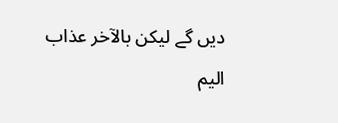دیں گے لیکن بالآخر عذاب الیم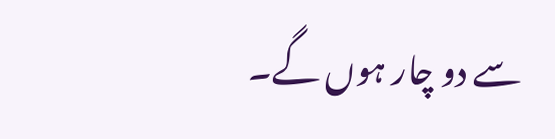سے دو چار ہوں گے۔